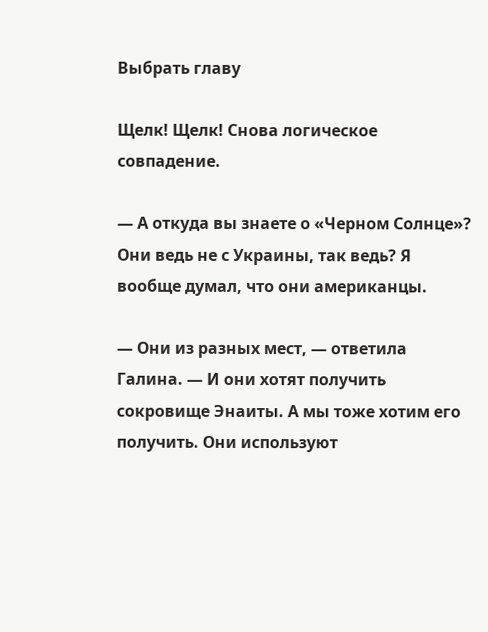Выбрать главу

Щелк! Щелк! Снова логическое совпадение.

— А откуда вы знаете о «Черном Солнце»? Они ведь не с Украины, так ведь? Я вообще думал, что они американцы.

— Они из разных мест, — ответила Галина. — И они хотят получить сокровище Энаиты. А мы тоже хотим его получить. Они используют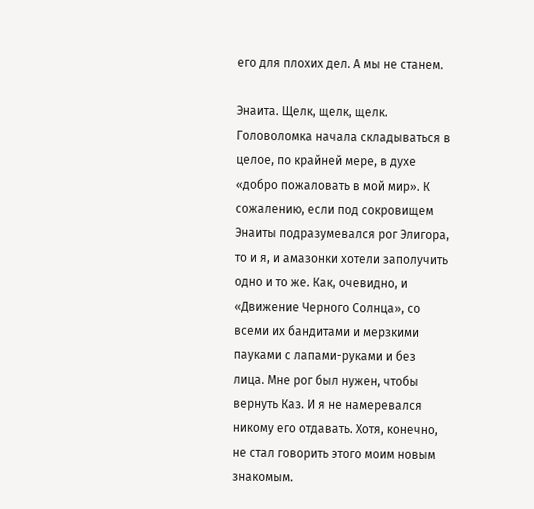его для плохих дел. А мы не станем.

Энаита. Щелк, щелк, щелк. Головоломка начала складываться в целое, по крайней мере, в духе «добро пожаловать в мой мир». К сожалению, если под сокровищем Энаиты подразумевался рог Элигора, то и я, и амазонки хотели заполучить одно и то же. Как, очевидно, и «Движение Черного Солнца», со всеми их бандитами и мерзкими пауками с лапами-руками и без лица. Мне рог был нужен, чтобы вернуть Каз. И я не намеревался никому его отдавать. Хотя, конечно, не стал говорить этого моим новым знакомым.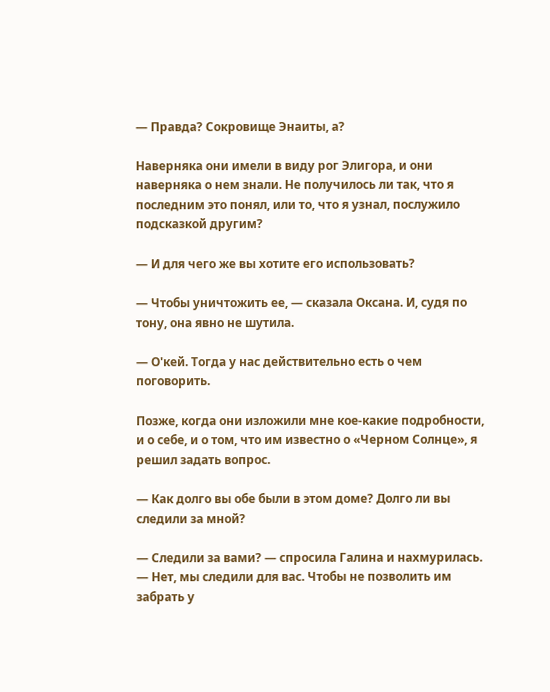— Правда? Сокровище Энаиты, а?

Наверняка они имели в виду рог Элигора, и они наверняка о нем знали. Не получилось ли так, что я последним это понял, или то, что я узнал, послужило подсказкой другим?

— И для чего же вы хотите его использовать?

— Чтобы уничтожить ее, — сказала Оксана. И, судя по тону, она явно не шутила.

— О'кей. Тогда у нас действительно есть о чем поговорить.

Позже, когда они изложили мне кое-какие подробности, и о себе, и о том, что им известно о «Черном Солнце», я решил задать вопрос.

— Как долго вы обе были в этом доме? Долго ли вы следили за мной?

— Следили за вами? — спросила Галина и нахмурилась. — Нет, мы следили для вас. Чтобы не позволить им забрать у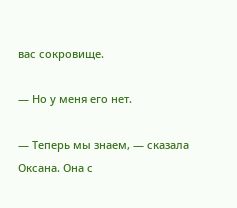вас сокровище.

— Но у меня его нет.

— Теперь мы знаем, — сказала Оксана. Она с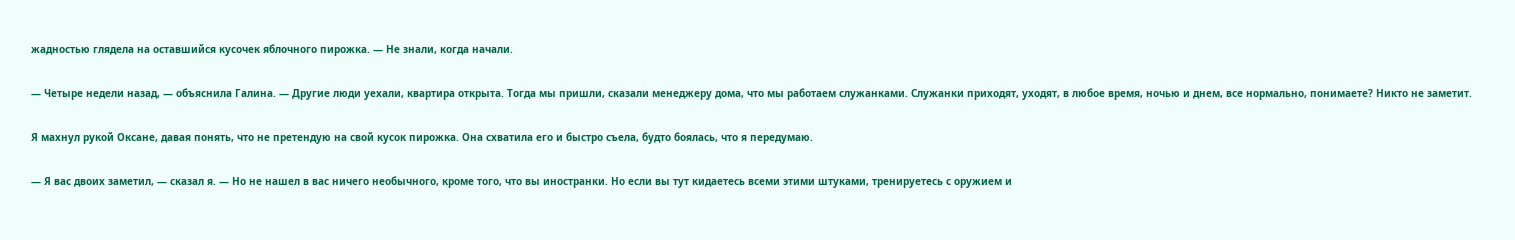жадностью глядела на оставшийся кусочек яблочного пирожка. — Не знали, когда начали.

— Четыре недели назад, — объяснила Галина. — Другие люди уехали, квартира открыта. Тогда мы пришли, сказали менеджеру дома, что мы работаем служанками. Служанки приходят, уходят, в любое время, ночью и днем, все нормально, понимаете? Никто не заметит.

Я махнул рукой Оксане, давая понять, что не претендую на свой кусок пирожка. Она схватила его и быстро съела, будто боялась, что я передумаю.

— Я вас двоих заметил, — сказал я. — Но не нашел в вас ничего необычного, кроме того, что вы иностранки. Но если вы тут кидаетесь всеми этими штуками, тренируетесь с оружием и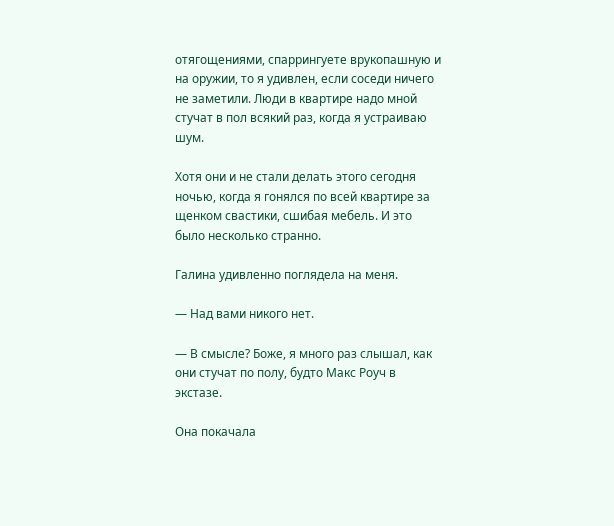отягощениями, спаррингуете врукопашную и на оружии, то я удивлен, если соседи ничего не заметили. Люди в квартире надо мной стучат в пол всякий раз, когда я устраиваю шум.

Хотя они и не стали делать этого сегодня ночью, когда я гонялся по всей квартире за щенком свастики, сшибая мебель. И это было несколько странно.

Галина удивленно поглядела на меня.

— Над вами никого нет.

— В смысле? Боже, я много раз слышал, как они стучат по полу, будто Макс Роуч в экстазе.

Она покачала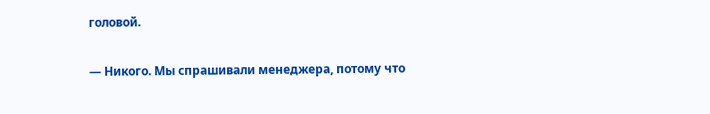головой.

— Никого. Мы спрашивали менеджера, потому что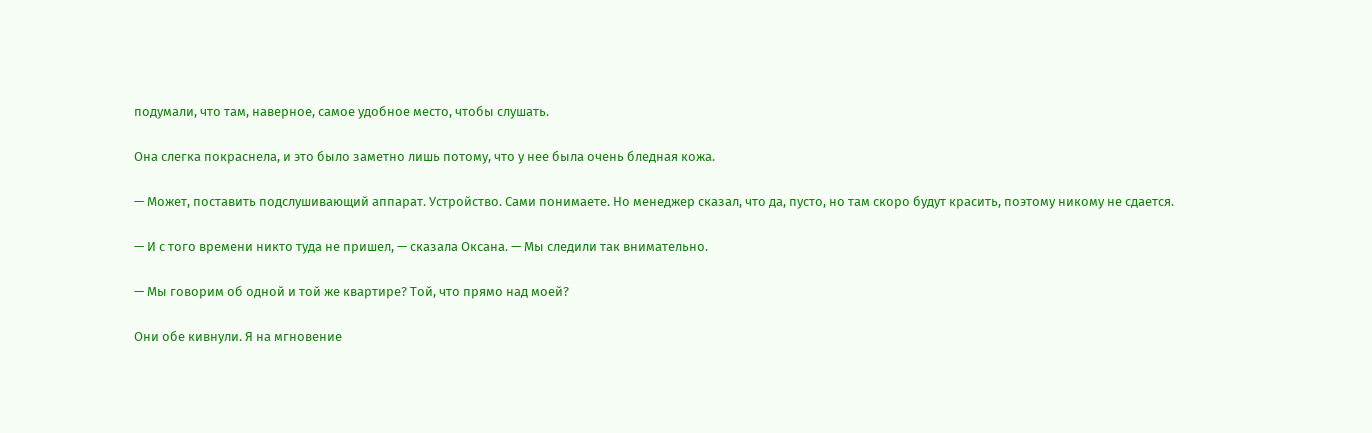подумали, что там, наверное, самое удобное место, чтобы слушать.

Она слегка покраснела, и это было заметно лишь потому, что у нее была очень бледная кожа.

— Может, поставить подслушивающий аппарат. Устройство. Сами понимаете. Но менеджер сказал, что да, пусто, но там скоро будут красить, поэтому никому не сдается.

— И с того времени никто туда не пришел, — сказала Оксана. — Мы следили так внимательно.

— Мы говорим об одной и той же квартире? Той, что прямо над моей?

Они обе кивнули. Я на мгновение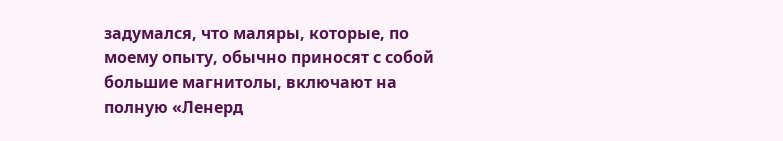задумался, что маляры, которые, по моему опыту, обычно приносят с собой большие магнитолы, включают на полную «Ленерд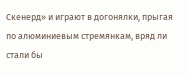Скенерд» и играют в догонялки, прыгая по алюминиевым стремянкам, вряд ли стали бы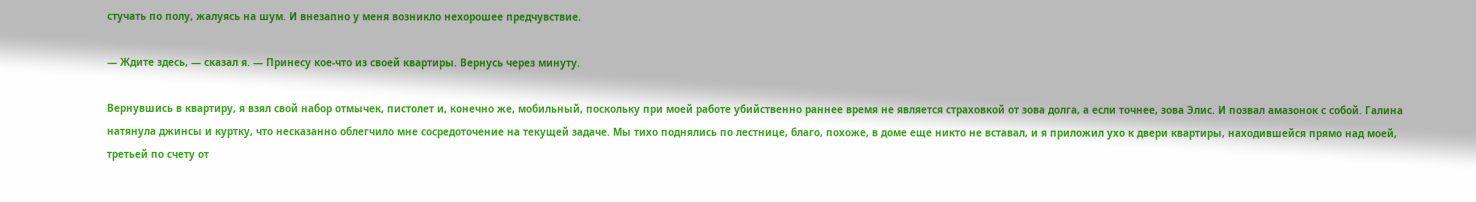стучать по полу, жалуясь на шум. И внезапно у меня возникло нехорошее предчувствие.

— Ждите здесь, — сказал я. — Принесу кое-что из своей квартиры. Вернусь через минуту.

Вернувшись в квартиру, я взял свой набор отмычек, пистолет и, конечно же, мобильный, поскольку при моей работе убийственно раннее время не является страховкой от зова долга, а если точнее, зова Элис. И позвал амазонок с собой. Галина натянула джинсы и куртку, что несказанно облегчило мне сосредоточение на текущей задаче. Мы тихо поднялись по лестнице, благо, похоже, в доме еще никто не вставал, и я приложил ухо к двери квартиры, находившейся прямо над моей, третьей по счету от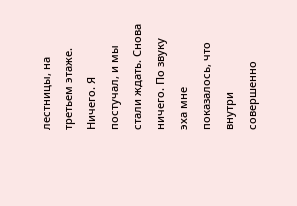лестницы, на третьем этаже. Ничего. Я постучал, и мы стали ждать. Снова ничего. По звуку эха мне показалось, что внутри совершенно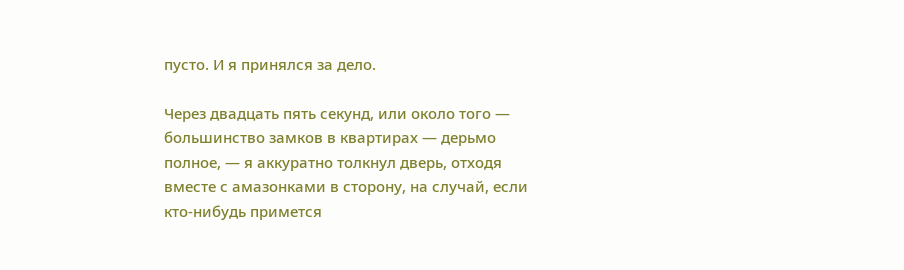пусто. И я принялся за дело.

Через двадцать пять секунд, или около того — большинство замков в квартирах — дерьмо полное, — я аккуратно толкнул дверь, отходя вместе с амазонками в сторону, на случай, если кто-нибудь примется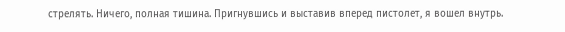стрелять. Ничего, полная тишина. Пригнувшись и выставив вперед пистолет, я вошел внутрь.